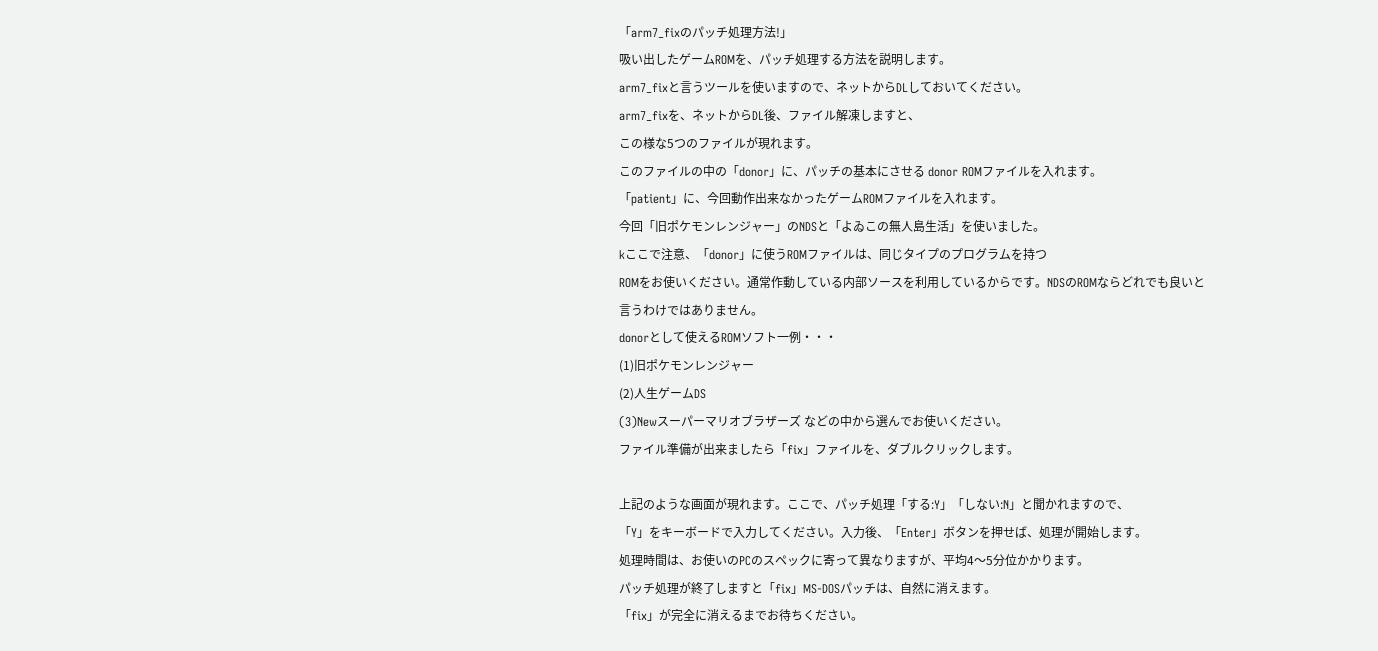「arm7_fixのパッチ処理方法!」
吸い出したゲームROMを、パッチ処理する方法を説明します。
arm7_fixと言うツールを使いますので、ネットからDLしておいてください。
arm7_fixを、ネットからDL後、ファイル解凍しますと、
この様な5つのファイルが現れます。
このファイルの中の「donor」に、パッチの基本にさせる donor ROMファイルを入れます。
「patient」に、今回動作出来なかったゲームROMファイルを入れます。
今回「旧ポケモンレンジャー」のNDSと「よゐこの無人島生活」を使いました。
kここで注意、「donor」に使うROMファイルは、同じタイプのプログラムを持つ
ROMをお使いください。通常作動している内部ソースを利用しているからです。NDSのROMならどれでも良いと
言うわけではありません。
donorとして使えるROMソフト一例・・・
(1)旧ポケモンレンジャー
(2)人生ゲームDS
(3)Newスーパーマリオブラザーズ などの中から選んでお使いください。
ファイル準備が出来ましたら「fix」ファイルを、ダブルクリックします。

上記のような画面が現れます。ここで、パッチ処理「する:Y」「しない:N」と聞かれますので、
「Y」をキーボードで入力してください。入力後、「Enter」ボタンを押せば、処理が開始します。
処理時間は、お使いのPCのスペックに寄って異なりますが、平均4〜5分位かかります。
パッチ処理が終了しますと「fix」MS-DOSパッチは、自然に消えます。
「fix」が完全に消えるまでお待ちください。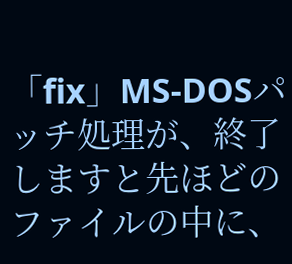「fix」MS-DOSパッチ処理が、終了しますと先ほどのファイルの中に、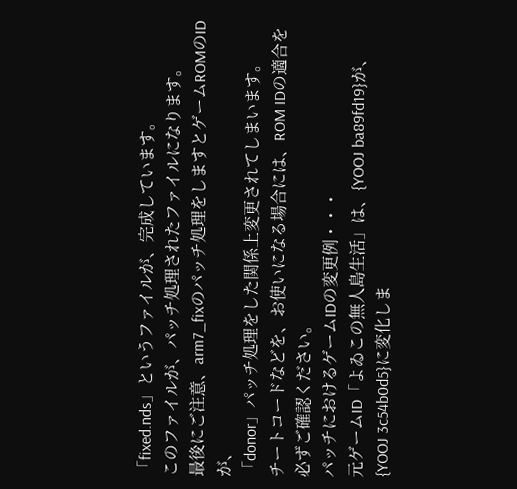「fixed.nds」というファイルが、完成しています。
このファイルが、パッチ処理されたファイルになります。
最後にご注意、arm7_fixのパッチ処理をしますとゲームROMのIDが、
「donor」パッチ処理をした関係上変更されてしまいます。
チートコードなどを、お使いになる場合には、ROM IDの適合を必ずご確認ください。
パッチにおけるゲームIDの変更例・・・
元ゲームID「よゐこの無人島生活」は、{YOOJ ba89fd19}が、{YOOJ 3c54b0d5}に変化しま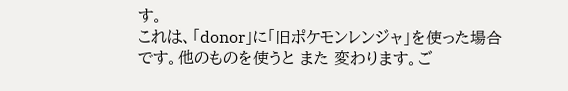す。
これは、「donor」に「旧ポケモンレンジャ」を使った場合です。他のものを使うと また 変わります。ご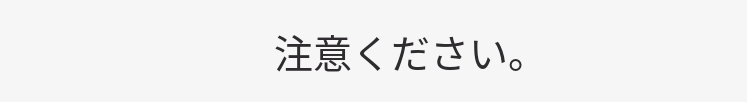注意ください。